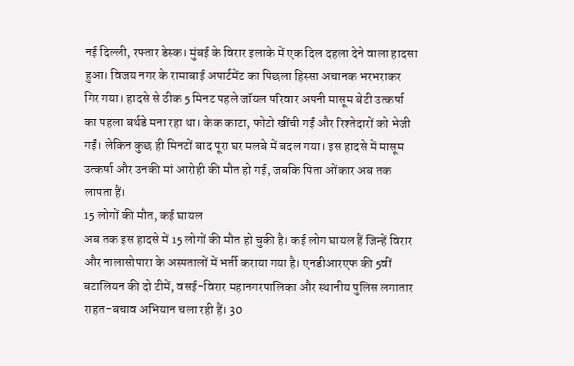नई दिल्ली, रफ्तार डेस्क। मुंबई के विरार इलाके में एक दिल दहला देने वाला हादसा हुआ। विजय नगर के रामाबाई अपार्टमेंट का पिछला हिस्सा अचानक भरभराकर गिर गया। हादसे से ठीक 5 मिनट पहले जॉयल परिवार अपनी मासूम बेटी उत्कर्षा का पहला बर्थडे मना रहा था। केक काटा, फोटो खींची गईं और रिश्तेदारों को भेजी गईं। लेकिन कुछ ही मिनटों बाद पूरा घर मलबे में बदल गया। इस हादसे में मासूम उत्कर्षा और उनकी मां आरोही की मौत हो गई, जबकि पिता ओंकार अब तक लापता हैं।
15 लोगों की मौत, कई घायल
अब तक इस हादसे में 15 लोगों की मौत हो चुकी है। कई लोग घायल हैं जिन्हें विरार और नालासोपारा के अस्पतालों में भर्ती कराया गया है। एनडीआरएफ की 5वीं बटालियन की दो टीमें, वसई-विरार महानगरपालिका और स्थानीय पुलिस लगातार राहत-बचाव अभियान चला रही हैं। 30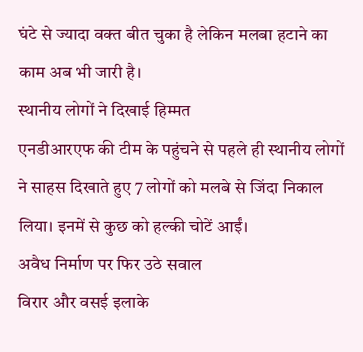घंटे से ज्यादा वक्त बीत चुका है लेकिन मलबा हटाने का काम अब भी जारी है।
स्थानीय लोगों ने दिखाई हिम्मत
एनडीआरएफ की टीम के पहुंचने से पहले ही स्थानीय लोगों ने साहस दिखाते हुए 7 लोगों को मलबे से जिंदा निकाल लिया। इनमें से कुछ को हल्की चोटें आईं।
अवैध निर्माण पर फिर उठे सवाल
विरार और वसई इलाके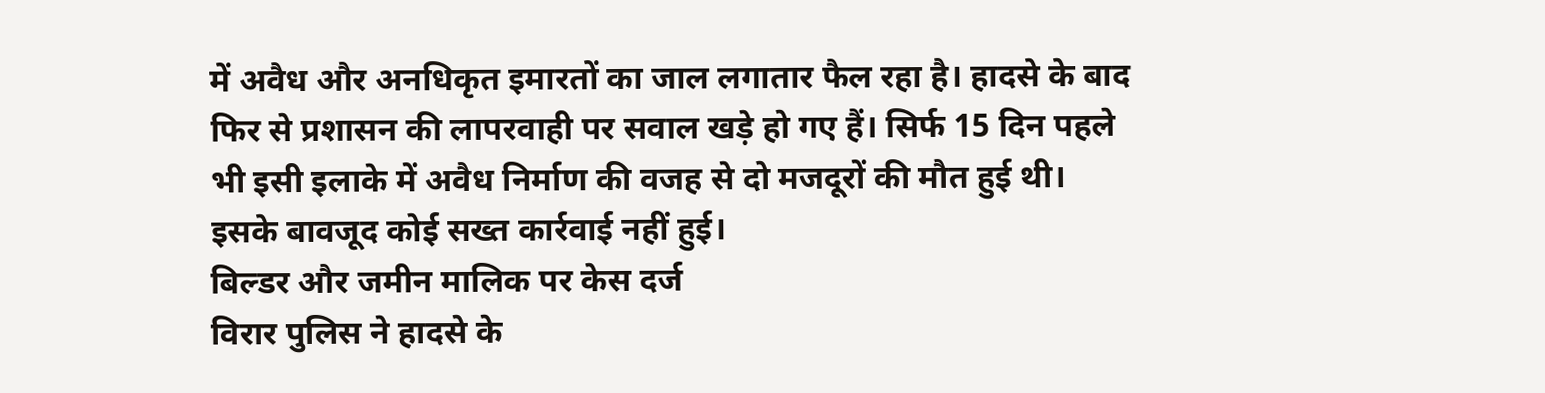में अवैध और अनधिकृत इमारतों का जाल लगातार फैल रहा है। हादसे के बाद फिर से प्रशासन की लापरवाही पर सवाल खड़े हो गए हैं। सिर्फ 15 दिन पहले भी इसी इलाके में अवैध निर्माण की वजह से दो मजदूरों की मौत हुई थी। इसके बावजूद कोई सख्त कार्रवाई नहीं हुई।
बिल्डर और जमीन मालिक पर केस दर्ज
विरार पुलिस ने हादसे के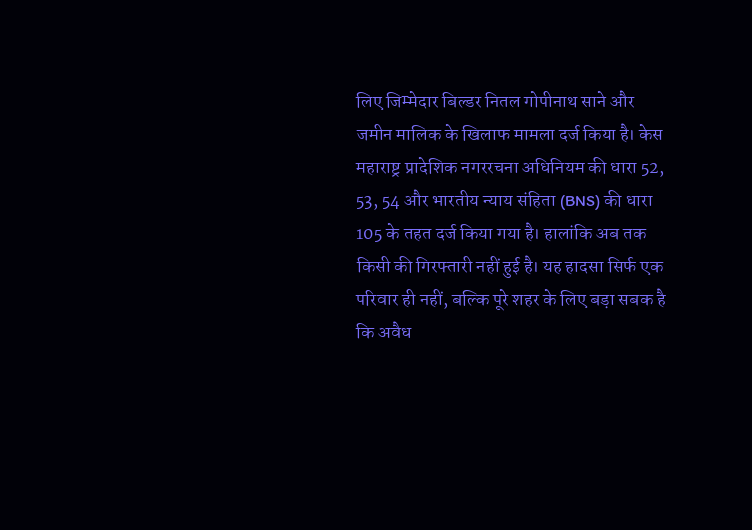लिए जिम्मेदार बिल्डर नितल गोपीनाथ साने और जमीन मालिक के खिलाफ मामला दर्ज किया है। केस महाराष्ट्र प्रादेशिक नगररचना अधिनियम की धारा 52, 53, 54 और भारतीय न्याय संहिता (BNS) की धारा 105 के तहत दर्ज किया गया है। हालांकि अब तक किसी की गिरफ्तारी नहीं हुई है। यह हादसा सिर्फ एक परिवार ही नहीं, बल्कि पूरे शहर के लिए बड़ा सबक है कि अवैध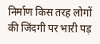निर्माण किस तरह लोगों की जिंदगी पर भारी पड़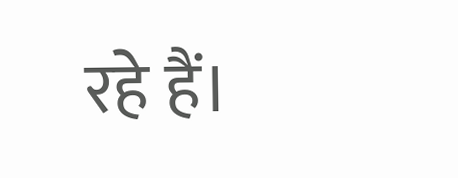रहे हैं।